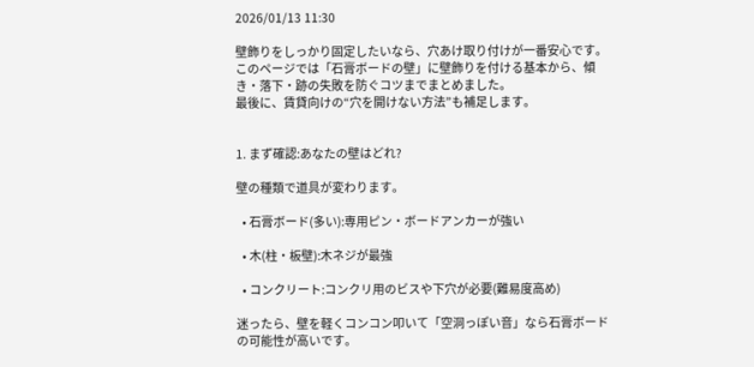2026/01/13 11:30

壁飾りをしっかり固定したいなら、穴あけ取り付けが一番安心です。
このページでは「石膏ボードの壁」に壁飾りを付ける基本から、傾き・落下・跡の失敗を防ぐコツまでまとめました。
最後に、賃貸向けの“穴を開けない方法”も補足します。


1. まず確認:あなたの壁はどれ?

壁の種類で道具が変わります。

  • 石膏ボード(多い):専用ピン・ボードアンカーが強い

  • 木(柱・板壁):木ネジが最強

  • コンクリート:コンクリ用のビスや下穴が必要(難易度高め)

迷ったら、壁を軽くコンコン叩いて「空洞っぽい音」なら石膏ボードの可能性が高いです。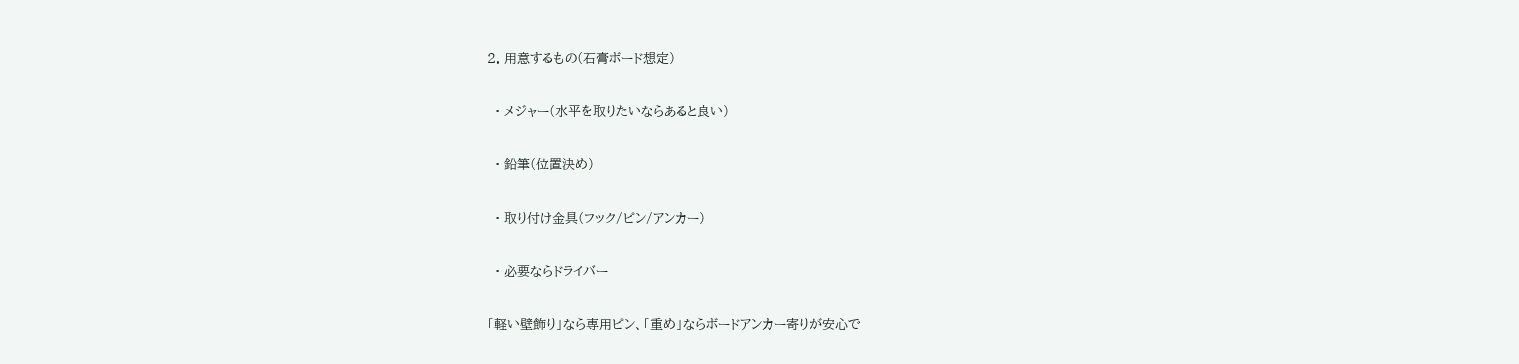2. 用意するもの(石膏ボード想定)

  • メジャー(水平を取りたいならあると良い)

  • 鉛筆(位置決め)

  • 取り付け金具(フック/ピン/アンカー)

  • 必要ならドライバー

「軽い壁飾り」なら専用ピン、「重め」ならボードアンカー寄りが安心で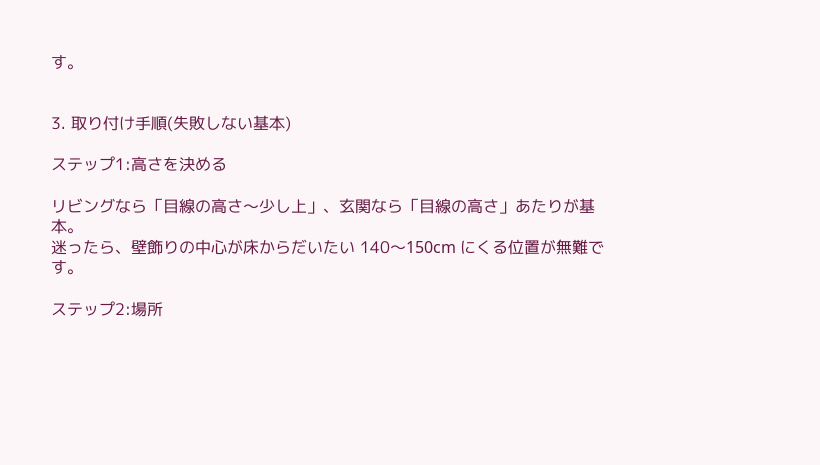す。


3. 取り付け手順(失敗しない基本)

ステップ1:高さを決める

リビングなら「目線の高さ〜少し上」、玄関なら「目線の高さ」あたりが基本。
迷ったら、壁飾りの中心が床からだいたい 140〜150cm にくる位置が無難です。

ステップ2:場所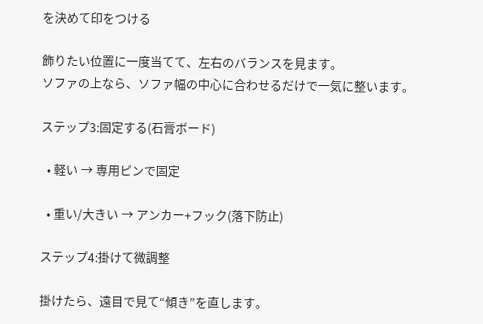を決めて印をつける

飾りたい位置に一度当てて、左右のバランスを見ます。
ソファの上なら、ソファ幅の中心に合わせるだけで一気に整います。

ステップ3:固定する(石膏ボード)

  • 軽い → 専用ピンで固定

  • 重い/大きい → アンカー+フック(落下防止)

ステップ4:掛けて微調整

掛けたら、遠目で見て“傾き”を直します。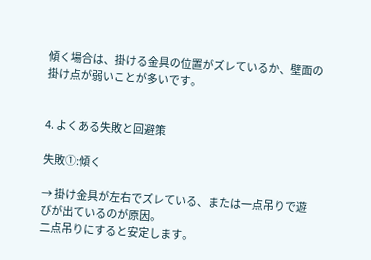傾く場合は、掛ける金具の位置がズレているか、壁面の掛け点が弱いことが多いです。


4. よくある失敗と回避策

失敗①:傾く

→ 掛け金具が左右でズレている、または一点吊りで遊びが出ているのが原因。
二点吊りにすると安定します。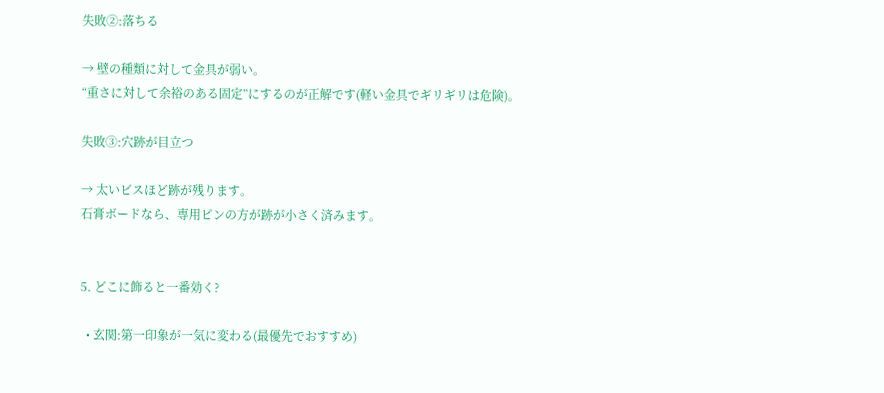失敗②:落ちる

→ 壁の種類に対して金具が弱い。
“重さに対して余裕のある固定”にするのが正解です(軽い金具でギリギリは危険)。

失敗③:穴跡が目立つ

→ 太いビスほど跡が残ります。
石膏ボードなら、専用ピンの方が跡が小さく済みます。


5. どこに飾ると一番効く?

  • 玄関:第一印象が一気に変わる(最優先でおすすめ)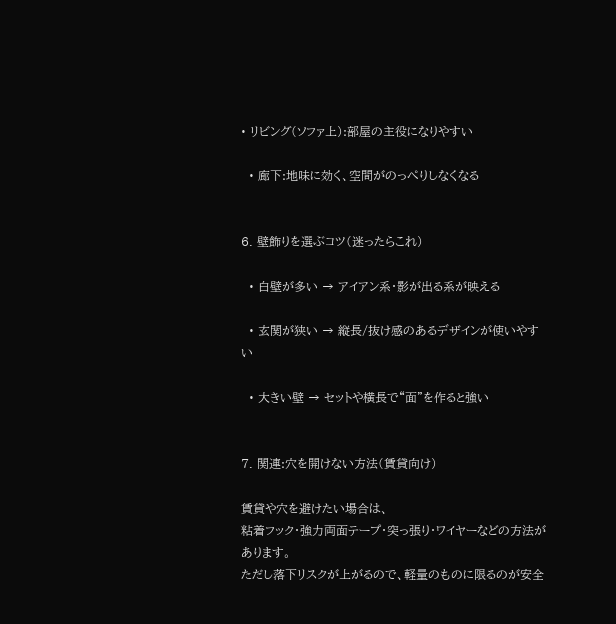• リビング(ソファ上):部屋の主役になりやすい

  • 廊下:地味に効く、空間がのっぺりしなくなる


6. 壁飾りを選ぶコツ(迷ったらこれ)

  • 白壁が多い → アイアン系・影が出る系が映える

  • 玄関が狭い → 縦長/抜け感のあるデザインが使いやすい

  • 大きい壁 → セットや横長で“面”を作ると強い


7. 関連:穴を開けない方法(賃貸向け)

賃貸や穴を避けたい場合は、
粘着フック・強力両面テープ・突っ張り・ワイヤーなどの方法があります。
ただし落下リスクが上がるので、軽量のものに限るのが安全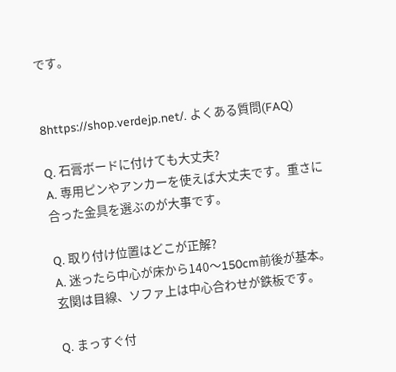です。


8https://shop.verdejp.net/. よくある質問(FAQ)

Q. 石膏ボードに付けても大丈夫?
A. 専用ピンやアンカーを使えば大丈夫です。重さに合った金具を選ぶのが大事です。

Q. 取り付け位置はどこが正解?
A. 迷ったら中心が床から140〜150cm前後が基本。玄関は目線、ソファ上は中心合わせが鉄板です。

Q. まっすぐ付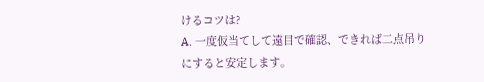けるコツは?
A. 一度仮当てして遠目で確認、できれば二点吊りにすると安定します。